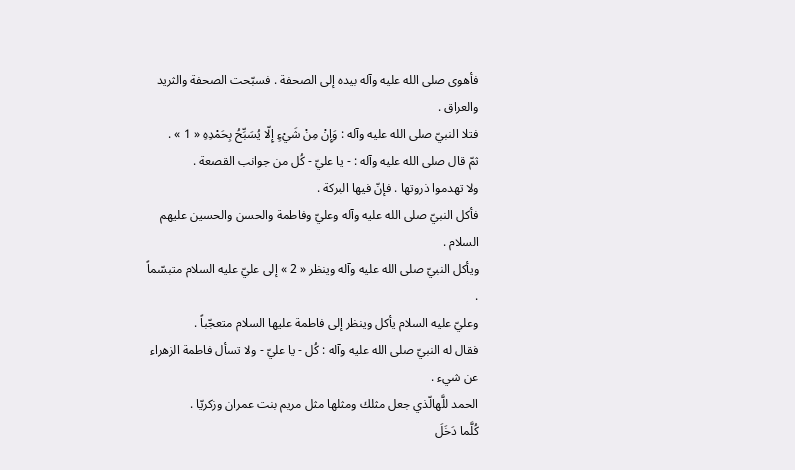فأهوى صلى الله عليه وآله بيده إلى الصحفة . فسبّحت الصحفة والثريد والعراق .
فتلا النبيّ صلى الله عليه وآله : وَإِنْ مِنْ شَيْءٍ إِلّا يُسَبِّحُ بِحَمْدِهِ « 1 » .
ثمّ قال صلى الله عليه وآله : - يا عليّ - كُل من جوانب القصعة .
ولا تهدموا ذروتها . فإنّ فيها البركة .
فأكل النبيّ صلى الله عليه وآله وعليّ وفاطمة والحسن والحسين عليهم السلام .
ويأكل النبيّ صلى الله عليه وآله وينظر « 2 » إلى عليّ عليه السلام متبسّماً .
وعليّ عليه السلام يأكل وينظر إلى فاطمة عليها السلام متعجّباً .
فقال له النبيّ صلى الله عليه وآله : كُل - يا عليّ - ولا تسأل فاطمة الزهراء عن شيء .
الحمد للَّهالّذي جعل مثلك ومثلها مثل مريم بنت عمران وزكريّا .
كُلَّما دَخَلَ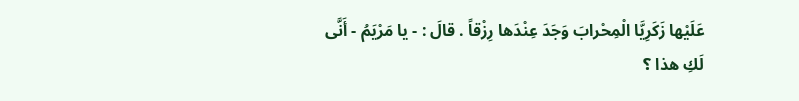عَلَيْها زَكَرِيَّا الْمِحْرابَ وَجَدَ عِنْدَها رِزْقاً . قالَ : - يا مَرْيَمُ - أَنَّى لَكِ هذا ؟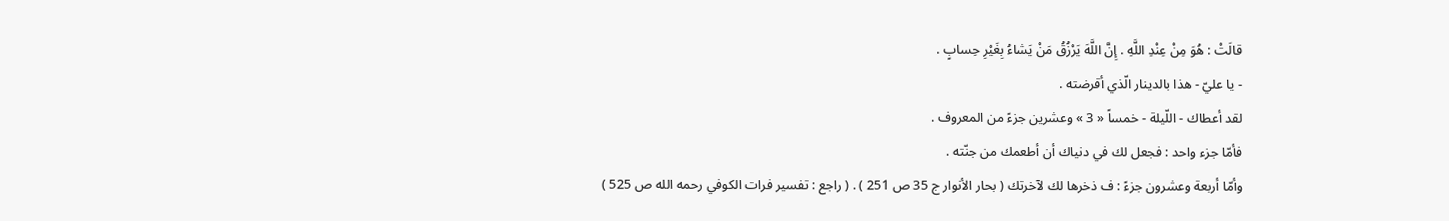قالَتْ : هُوَ مِنْ عِنْدِ اللَّهِ . إِنَّ اللَّهَ يَرْزُقُ مَنْ يَشاءُ بِغَيْرِ حِسابٍ .
- يا عليّ - هذا بالدينار الّذي أقرضته .
لقد أعطاك - اللّيلة - خمساً « 3 » وعشرين جزءً من المعروف .
فأمّا جزء واحد : فجعل لك في دنياك أن أطعمك من جنّته .
وأمّا أربعة وعشرون جزءً : ف ذخرها لك لآخرتك ( بحار الأنوار ج 35 ص 251 ) . ( راجع : تفسير فرات الكوفي رحمه الله ص 525 )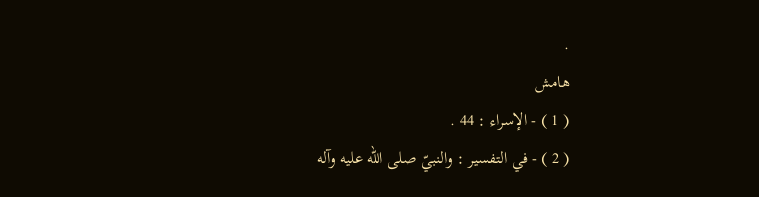.
هامش
( 1 ) - الإسراء : 44 .
( 2 ) - في التفسير : والنبيّ صلى الله عليه وآله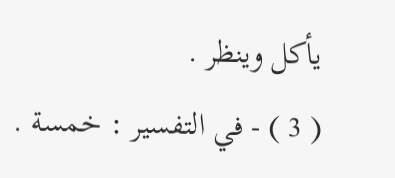يأكل وينظر .
( 3 ) - في التفسير : خمسة .